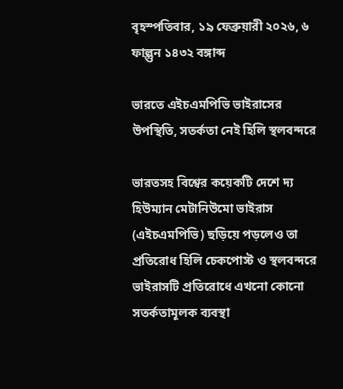বৃহস্পতিবার, ১৯ ফেব্রুয়ারী ২০২৬, ৬ ফাল্গুন ১৪৩২ বঙ্গাব্দ

ভারতে এইচএমপিভি ভাইরাসের উপস্থিতি, সতর্কতা নেই হিলি স্থলবন্দরে

ভারতসহ বিশ্বের কয়েকটি দেশে দ্য হিউম্যান মেটানিউমো ভাইরাস (এইচএমপিভি) ছড়িয়ে পড়লেও তা প্রতিরোধ হিলি চেকপোস্ট ও স্থলবন্দরে ভাইরাসটি প্রতিরোধে এখনো কোনো সতর্কতামূলক ব্যবস্থা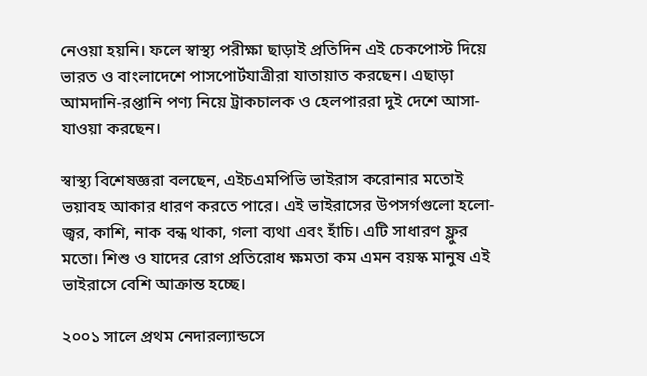নেওয়া হয়নি। ফলে স্বাস্থ্য পরীক্ষা ছাড়াই প্রতিদিন এই চেকপোস্ট দিয়ে ভারত ও বাংলাদেশে পাসপোর্টযাত্রীরা যাতায়াত করছেন। এছাড়া আমদানি-রপ্তানি পণ্য নিয়ে ট্রাকচালক ও হেলপাররা দুই দেশে আসা-যাওয়া করছেন।

স্বাস্থ্য বিশেষজ্ঞরা বলছেন, এইচএমপিভি ভাইরাস করোনার মতোই ভয়াবহ আকার ধারণ করতে পারে। এই ভাইরাসের উপসর্গগুলো হলো- জ্বর, কাশি, নাক বন্ধ থাকা, গলা ব্যথা এবং হাঁচি। এটি সাধারণ ফ্লুর মতো। শিশু ও যাদের রোগ প্রতিরোধ ক্ষমতা কম এমন বয়স্ক মানুষ এই ভাইরাসে বেশি আক্রান্ত হচ্ছে।

২০০১ সালে প্রথম নেদারল্যান্ডসে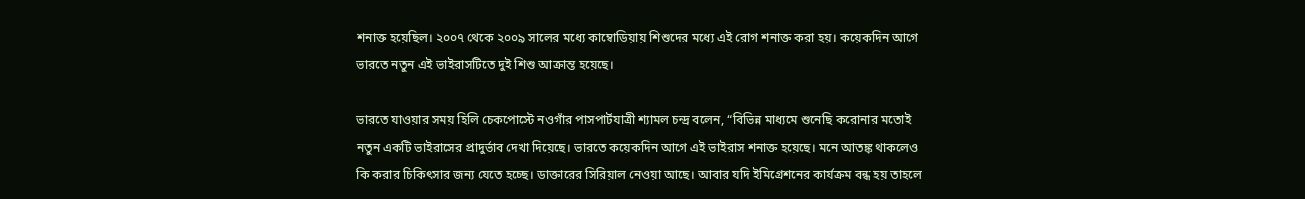শনাক্ত হয়েছিল। ২০০৭ থেকে ২০০৯ সালের মধ্যে কাম্বোডিয়ায় শিশুদের মধ্যে এই রোগ শনাক্ত করা হয়। কয়েকদিন আগে ভারতে নতুন এই ভাইরাসটিতে দুই শিশু আক্রান্ত হয়েছে।

ভারতে যাওয়ার সময় হিলি চেকপোস্টে নওগাঁর পাসপার্টযাত্রী শ্যামল চন্দ্র বলেন, “বিভিন্ন মাধ্যমে শুনেছি করোনার মতোই নতুন একটি ভাইরাসের প্রাদুর্ভাব দেখা দিয়েছে। ভারতে কয়েকদিন আগে এই ভাইরাস শনাক্ত হয়েছে। মনে আতঙ্ক থাকলেও কি করার চিকিৎসার জন্য যেতে হচ্ছে। ডাক্তারের সিরিয়াল নেওয়া আছে। আবার যদি ইমিগ্রেশনের কার্যক্রম বন্ধ হয় তাহলে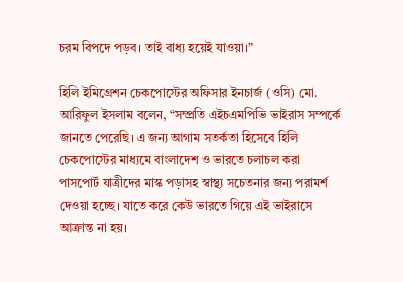চরম বিপদে পড়ব। তাই বাধ্য হয়েই যাওয়া।”

হিলি ইমিগ্রেশন চেকপোস্টের অফিসার ইনচার্জ (ওসি) মো. আরিফুল ইসলাম বলেন, “সম্প্রতি এইচএমপিভি ভাইরাস সম্পর্কে জানতে পেরেছি। এ জন্য আগাম সতর্কতা হিসেবে হিলি চেকপোস্টের মাধ্যমে বাংলাদেশ ও ভারতে চলাচল করা পাসপোর্ট যাত্রীদের মাস্ক পড়াসহ স্বাস্থ্য সচেতনার জন্য পরামর্শ দেওয়া হচ্ছে। যাতে করে কেউ ভারতে গিয়ে এই ভাইরাসে আক্রান্ত না হয়।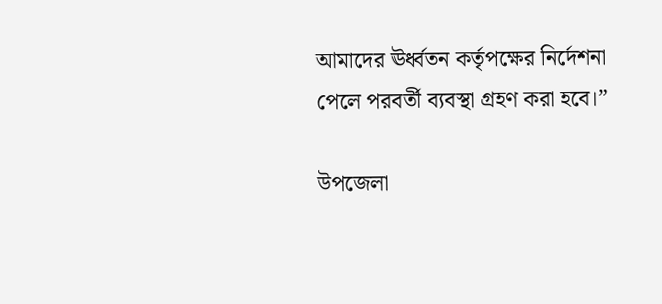আমাদের ঊর্ধ্বতন কর্তৃপক্ষের নির্দেশনা পেলে পরবর্তী ব্যবস্থা গ্রহণ করা হবে।”

উপজেলা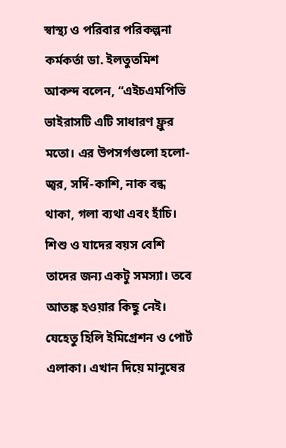স্বাস্থ্য ও পরিবার পরিকল্পনা কর্মকর্তা ডা. ইলতুতমিশ আকন্দ বলেন, “এইচএমপিভি ভাইরাসটি এটি সাধারণ ফ্লুর মতো। এর উপসর্গগুলো হলো- জ্বর, সর্দি-কাশি, নাক বন্ধ থাকা, গলা ব্যথা এবং হাঁচি। শিশু ও যাদের বয়স বেশি তাদের জন্য একটু সমস্যা। তবে আতঙ্ক হওয়ার কিছু নেই। যেহেতু হিলি ইমিগ্রেশন ও পোর্ট এলাকা। এখান দিয়ে মানুষের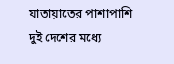যাতায়াতের পাশাপাশি দুই দেশের মধ্যে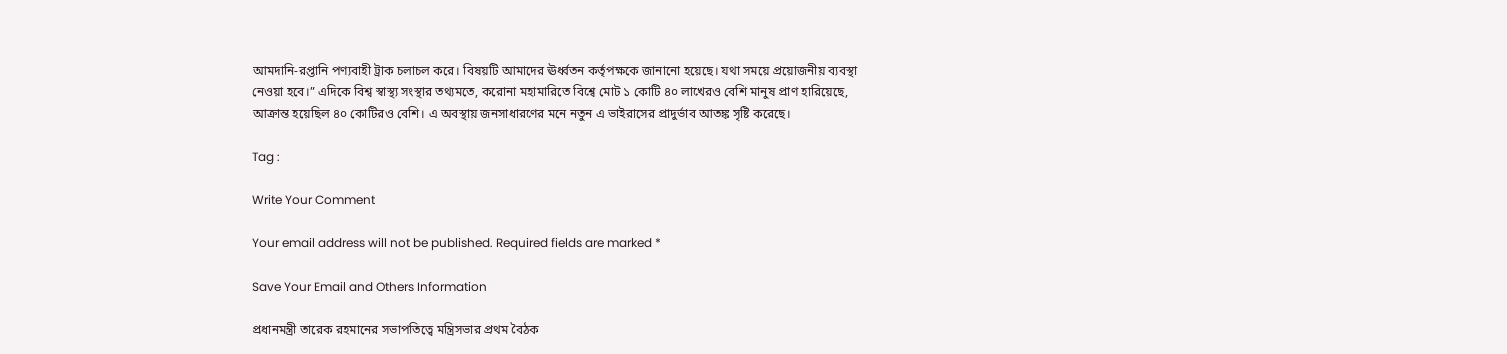আমদানি-রপ্তানি পণ্যবাহী ট্রাক চলাচল করে। বিষয়টি আমাদের ঊর্ধ্বতন কর্তৃপক্ষকে জানানো হয়েছে। যথা সময়ে প্রয়োজনীয় ব্যবস্থা নেওয়া হবে।” এদিকে বিশ্ব স্বাস্থ্য সংস্থার তথ্যমতে, করোনা মহামারিতে বিশ্বে মোট ১ কোটি ৪০ লাখেরও বেশি মানুষ প্রাণ হারিয়েছে, আক্রান্ত হয়েছিল ৪০ কোটিরও বেশি। এ অবস্থায় জনসাধারণের মনে নতুন এ ভাইরাসের প্রাদুর্ভাব আতঙ্ক সৃষ্টি করেছে।

Tag :

Write Your Comment

Your email address will not be published. Required fields are marked *

Save Your Email and Others Information

প্রধানমন্ত্রী তারেক রহমানের সভাপতিত্বে মন্ত্রিসভার প্রথম বৈঠক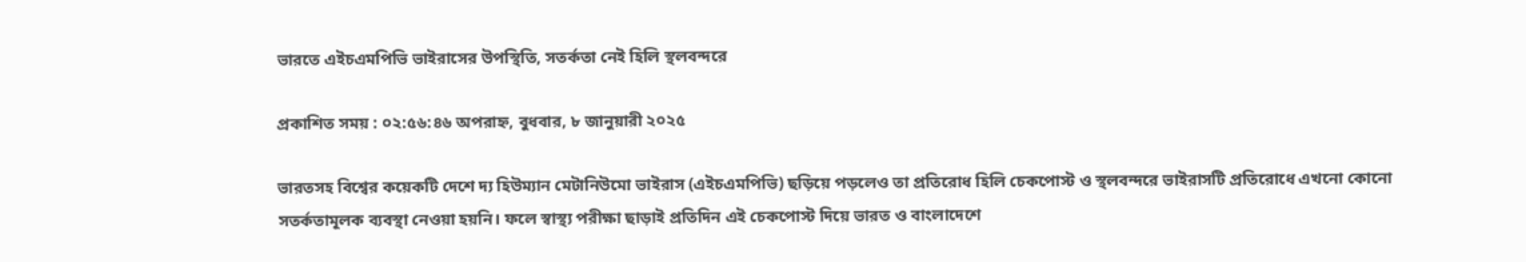ভারতে এইচএমপিভি ভাইরাসের উপস্থিতি, সতর্কতা নেই হিলি স্থলবন্দরে

প্রকাশিত সময় : ০২:৫৬:৪৬ অপরাহ্ন, বুধবার, ৮ জানুয়ারী ২০২৫

ভারতসহ বিশ্বের কয়েকটি দেশে দ্য হিউম্যান মেটানিউমো ভাইরাস (এইচএমপিভি) ছড়িয়ে পড়লেও তা প্রতিরোধ হিলি চেকপোস্ট ও স্থলবন্দরে ভাইরাসটি প্রতিরোধে এখনো কোনো সতর্কতামূলক ব্যবস্থা নেওয়া হয়নি। ফলে স্বাস্থ্য পরীক্ষা ছাড়াই প্রতিদিন এই চেকপোস্ট দিয়ে ভারত ও বাংলাদেশে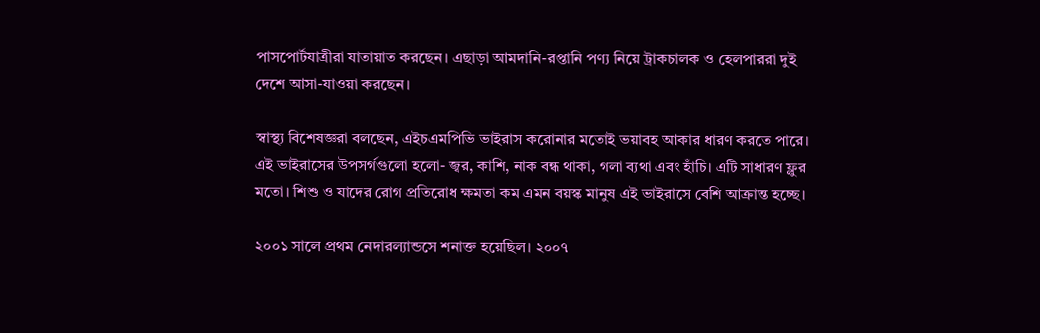পাসপোর্টযাত্রীরা যাতায়াত করছেন। এছাড়া আমদানি-রপ্তানি পণ্য নিয়ে ট্রাকচালক ও হেলপাররা দুই দেশে আসা-যাওয়া করছেন।

স্বাস্থ্য বিশেষজ্ঞরা বলছেন, এইচএমপিভি ভাইরাস করোনার মতোই ভয়াবহ আকার ধারণ করতে পারে। এই ভাইরাসের উপসর্গগুলো হলো- জ্বর, কাশি, নাক বন্ধ থাকা, গলা ব্যথা এবং হাঁচি। এটি সাধারণ ফ্লুর মতো। শিশু ও যাদের রোগ প্রতিরোধ ক্ষমতা কম এমন বয়স্ক মানুষ এই ভাইরাসে বেশি আক্রান্ত হচ্ছে।

২০০১ সালে প্রথম নেদারল্যান্ডসে শনাক্ত হয়েছিল। ২০০৭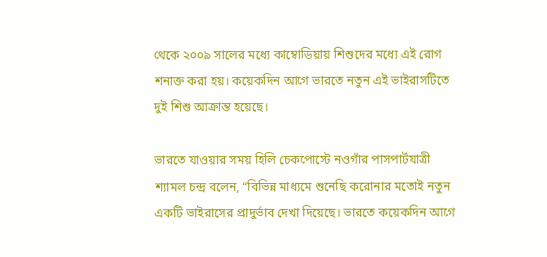থেকে ২০০৯ সালের মধ্যে কাম্বোডিয়ায় শিশুদের মধ্যে এই রোগ শনাক্ত করা হয়। কয়েকদিন আগে ভারতে নতুন এই ভাইরাসটিতে দুই শিশু আক্রান্ত হয়েছে।

ভারতে যাওয়ার সময় হিলি চেকপোস্টে নওগাঁর পাসপার্টযাত্রী শ্যামল চন্দ্র বলেন, “বিভিন্ন মাধ্যমে শুনেছি করোনার মতোই নতুন একটি ভাইরাসের প্রাদুর্ভাব দেখা দিয়েছে। ভারতে কয়েকদিন আগে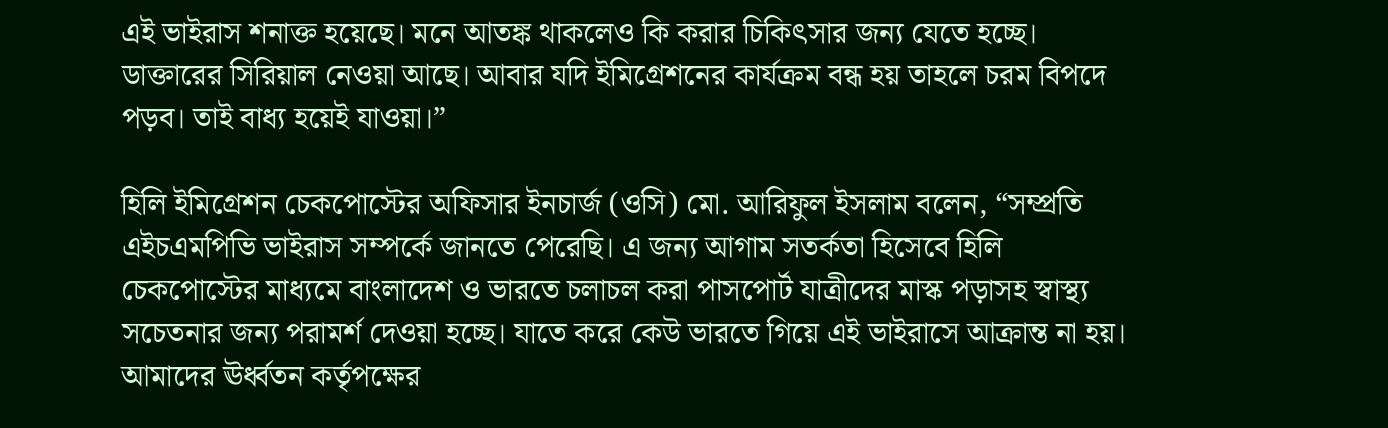এই ভাইরাস শনাক্ত হয়েছে। মনে আতঙ্ক থাকলেও কি করার চিকিৎসার জন্য যেতে হচ্ছে। ডাক্তারের সিরিয়াল নেওয়া আছে। আবার যদি ইমিগ্রেশনের কার্যক্রম বন্ধ হয় তাহলে চরম বিপদে পড়ব। তাই বাধ্য হয়েই যাওয়া।”

হিলি ইমিগ্রেশন চেকপোস্টের অফিসার ইনচার্জ (ওসি) মো. আরিফুল ইসলাম বলেন, “সম্প্রতি এইচএমপিভি ভাইরাস সম্পর্কে জানতে পেরেছি। এ জন্য আগাম সতর্কতা হিসেবে হিলি চেকপোস্টের মাধ্যমে বাংলাদেশ ও ভারতে চলাচল করা পাসপোর্ট যাত্রীদের মাস্ক পড়াসহ স্বাস্থ্য সচেতনার জন্য পরামর্শ দেওয়া হচ্ছে। যাতে করে কেউ ভারতে গিয়ে এই ভাইরাসে আক্রান্ত না হয়। আমাদের ঊর্ধ্বতন কর্তৃপক্ষের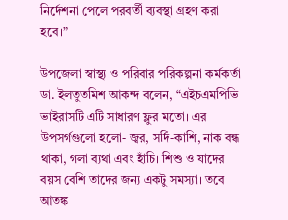নির্দেশনা পেলে পরবর্তী ব্যবস্থা গ্রহণ করা হবে।”

উপজেলা স্বাস্থ্য ও পরিবার পরিকল্পনা কর্মকর্তা ডা. ইলতুতমিশ আকন্দ বলেন, “এইচএমপিভি ভাইরাসটি এটি সাধারণ ফ্লুর মতো। এর উপসর্গগুলো হলো- জ্বর, সর্দি-কাশি, নাক বন্ধ থাকা, গলা ব্যথা এবং হাঁচি। শিশু ও যাদের বয়স বেশি তাদের জন্য একটু সমস্যা। তবে আতঙ্ক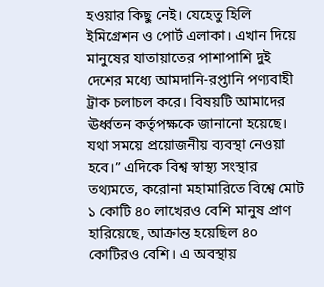হওয়ার কিছু নেই। যেহেতু হিলি ইমিগ্রেশন ও পোর্ট এলাকা। এখান দিয়ে মানুষের যাতায়াতের পাশাপাশি দুই দেশের মধ্যে আমদানি-রপ্তানি পণ্যবাহী ট্রাক চলাচল করে। বিষয়টি আমাদের ঊর্ধ্বতন কর্তৃপক্ষকে জানানো হয়েছে। যথা সময়ে প্রয়োজনীয় ব্যবস্থা নেওয়া হবে।” এদিকে বিশ্ব স্বাস্থ্য সংস্থার তথ্যমতে, করোনা মহামারিতে বিশ্বে মোট ১ কোটি ৪০ লাখেরও বেশি মানুষ প্রাণ হারিয়েছে, আক্রান্ত হয়েছিল ৪০ কোটিরও বেশি। এ অবস্থায়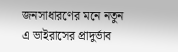জনসাধারণের মনে নতুন এ ভাইরাসের প্রাদুর্ভাব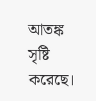আতঙ্ক সৃষ্টি করেছে।